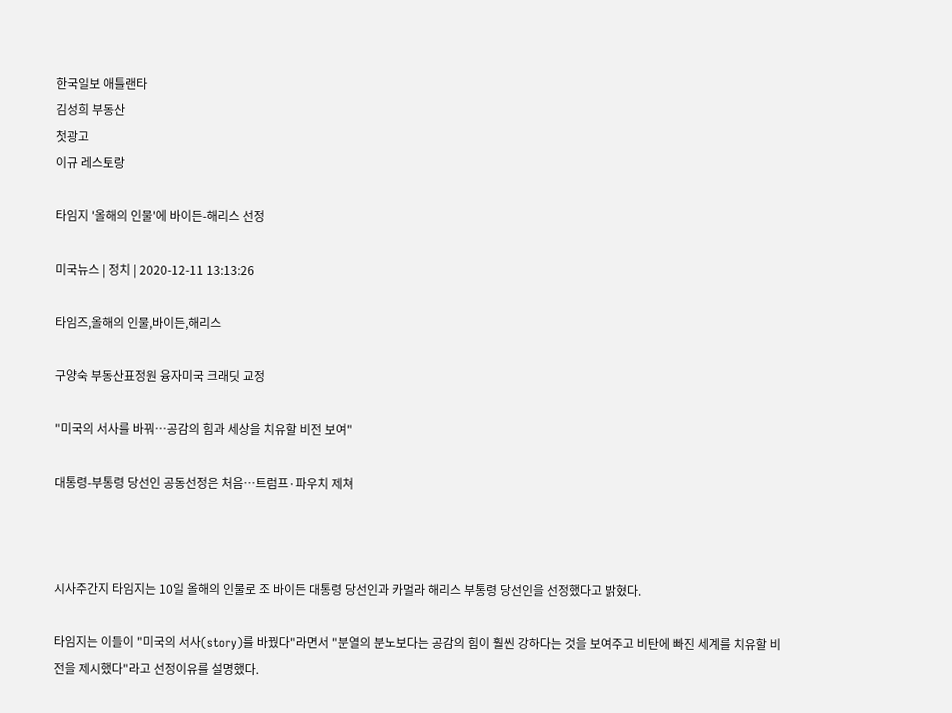한국일보 애틀랜타
김성희 부동산
첫광고
이규 레스토랑

타임지 '올해의 인물'에 바이든-해리스 선정

미국뉴스 | 정치 | 2020-12-11 13:13:26

타임즈,올해의 인물,바이든,해리스

구양숙 부동산표정원 융자미국 크래딧 교정

"미국의 서사를 바꿔…공감의 힘과 세상을 치유할 비전 보여"

대통령-부통령 당선인 공동선정은 처음…트럼프·파우치 제쳐



시사주간지 타임지는 10일 올해의 인물로 조 바이든 대통령 당선인과 카멀라 해리스 부통령 당선인을 선정했다고 밝혔다.

타임지는 이들이 "미국의 서사(story)를 바꿨다"라면서 "분열의 분노보다는 공감의 힘이 훨씬 강하다는 것을 보여주고 비탄에 빠진 세계를 치유할 비전을 제시했다"라고 선정이유를 설명했다.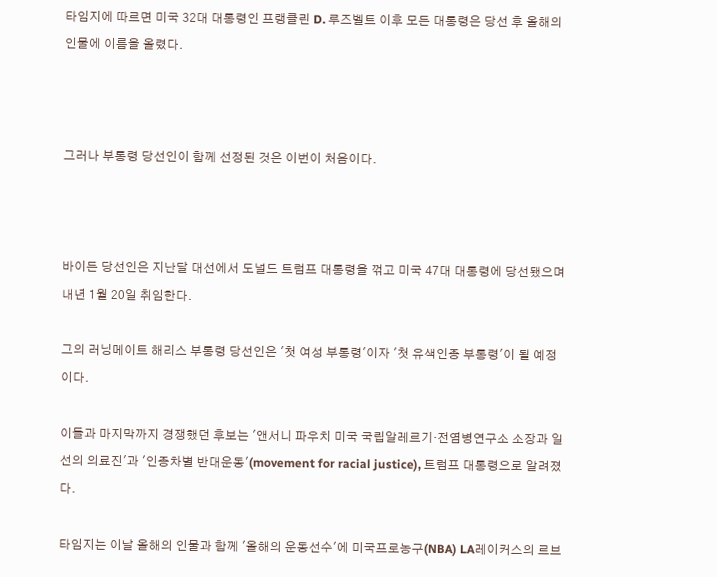타임지에 따르면 미국 32대 대통령인 프랭클린 D. 루즈벨트 이후 모든 대통령은 당선 후 올해의 인물에 이름을 올렸다.



그러나 부통령 당선인이 함께 선정된 것은 이번이 처음이다.



바이든 당선인은 지난달 대선에서 도널드 트럼프 대통령을 꺾고 미국 47대 대통령에 당선됐으며 내년 1월 20일 취임한다.

그의 러닝메이트 해리스 부통령 당선인은 '첫 여성 부통령'이자 '첫 유색인종 부통령'이 될 예정이다.

이들과 마지막까지 경쟁했던 후보는 '앤서니 파우치 미국 국립알레르기·전염병연구소 소장과 일선의 의료진'과 '인종차별 반대운동'(movement for racial justice), 트럼프 대통령으로 알려졌다.

타임지는 이날 올해의 인물과 함께 '올해의 운동선수'에 미국프로농구(NBA) LA레이커스의 르브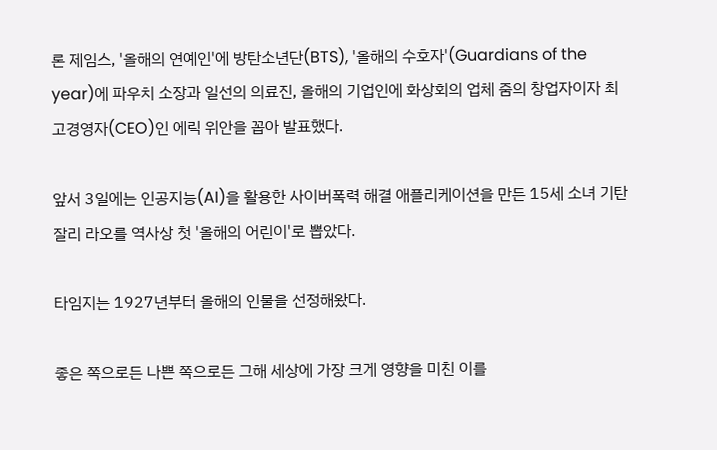론 제임스, '올해의 연예인'에 방탄소년단(BTS), '올해의 수호자'(Guardians of the year)에 파우치 소장과 일선의 의료진, 올해의 기업인에 화상회의 업체 줌의 창업자이자 최고경영자(CEO)인 에릭 위안을 꼽아 발표했다.

앞서 3일에는 인공지능(AI)을 활용한 사이버폭력 해결 애플리케이션을 만든 15세 소녀 기탄잘리 라오를 역사상 첫 '올해의 어린이'로 뽑았다.

타임지는 1927년부터 올해의 인물을 선정해왔다.

좋은 쪽으로든 나쁜 쪽으로든 그해 세상에 가장 크게 영향을 미친 이를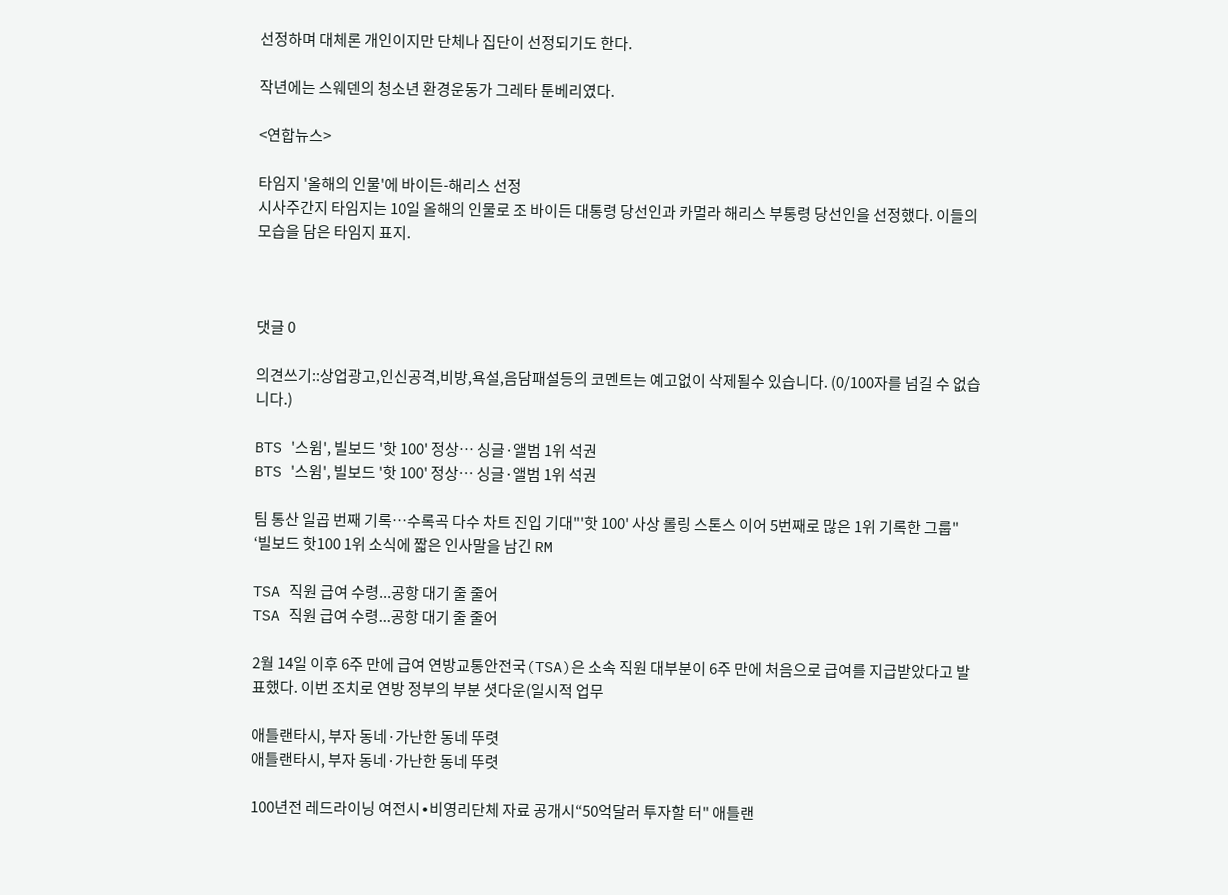선정하며 대체론 개인이지만 단체나 집단이 선정되기도 한다.

작년에는 스웨덴의 청소년 환경운동가 그레타 툰베리였다.

<연합뉴스>

타임지 '올해의 인물'에 바이든-해리스 선정
시사주간지 타임지는 10일 올해의 인물로 조 바이든 대통령 당선인과 카멀라 해리스 부통령 당선인을 선정했다. 이들의 모습을 담은 타임지 표지.



댓글 0

의견쓰기::상업광고,인신공격,비방,욕설,음담패설등의 코멘트는 예고없이 삭제될수 있습니다. (0/100자를 넘길 수 없습니다.)

BTS '스윔', 빌보드 '핫 100' 정상… 싱글·앨범 1위 석권
BTS '스윔', 빌보드 '핫 100' 정상… 싱글·앨범 1위 석권

팀 통산 일곱 번째 기록…수록곡 다수 차트 진입 기대"'핫 100' 사상 롤링 스톤스 이어 5번째로 많은 1위 기록한 그룹" ‘빌보드 핫100 1위 소식에 짧은 인사말을 남긴 RM

TSA 직원 급여 수령...공항 대기 줄 줄어
TSA 직원 급여 수령...공항 대기 줄 줄어

2월 14일 이후 6주 만에 급여 연방교통안전국(TSA)은 소속 직원 대부분이 6주 만에 처음으로 급여를 지급받았다고 발표했다. 이번 조치로 연방 정부의 부분 셧다운(일시적 업무

애틀랜타시, 부자 동네·가난한 동네 뚜렷
애틀랜타시, 부자 동네·가난한 동네 뚜렷

100년전 레드라이닝 여전시∙비영리단체 자료 공개시“50억달러 투자할 터" 애틀랜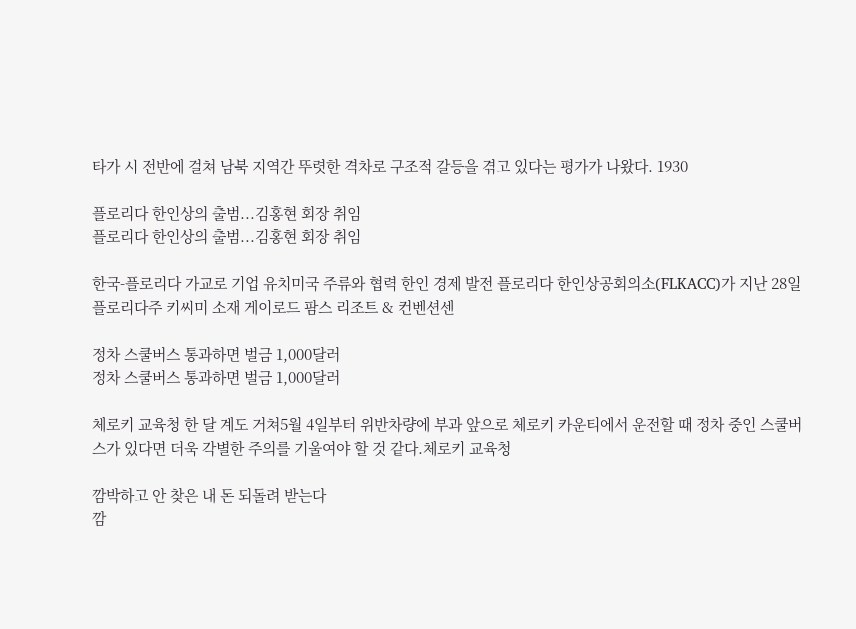타가 시 전반에 걸쳐 남북 지역간 뚜렷한 격차로 구조적 갈등을 겪고 있다는 평가가 나왔다. 1930

플로리다 한인상의 출범...김홍현 회장 취임
플로리다 한인상의 출범...김홍현 회장 취임

한국-플로리다 가교로 기업 유치미국 주류와 협력 한인 경제 발전 플로리다 한인상공회의소(FLKACC)가 지난 28일 플로리다주 키씨미 소재 게이로드 팜스 리조트 & 컨벤션센

정차 스쿨버스 통과하면 벌금 1,000달러
정차 스쿨버스 통과하면 벌금 1,000달러

체로키 교육청 한 달 계도 거쳐5월 4일부터 위반차량에 부과 앞으로 체로키 카운티에서 운전할 때 정차 중인 스쿨버스가 있다면 더욱 각별한 주의를 기울여야 할 것 같다.체로키 교육청

깜박하고 안 찾은 내 돈 되돌려 받는다
깜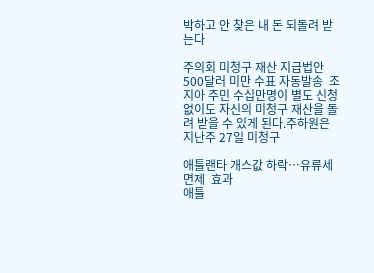박하고 안 찾은 내 돈 되돌려 받는다

주의회 미청구 재산 지급법안 500달러 미만 수표 자동발송  조지아 주민 수십만명이 별도 신청 없이도 자신의 미청구 재산을 돌려 받을 수 있게 된다.주하원은 지난주 27일 미청구

애틀랜타 개스값 하락…유류세 면제  효과
애틀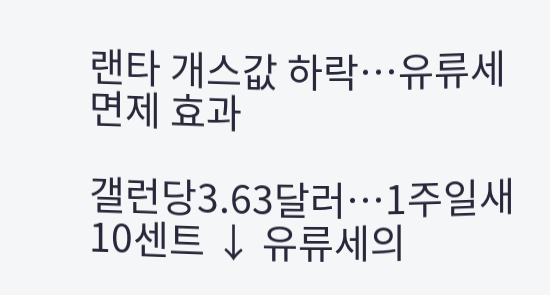랜타 개스값 하락…유류세 면제 효과

갤런당3.63달러…1주일새 10센트 ↓ 유류세의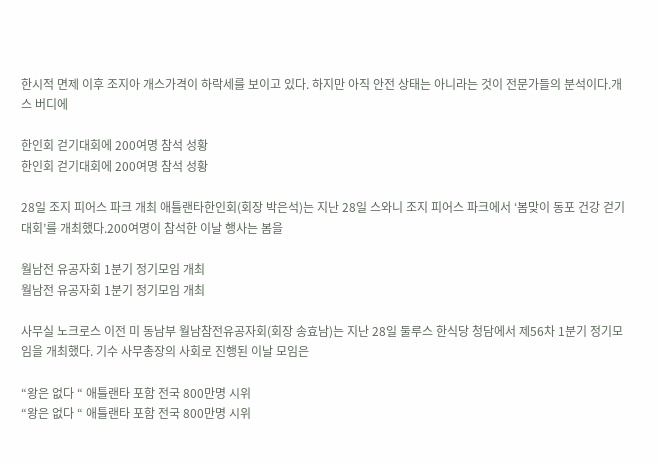한시적 면제 이후 조지아 개스가격이 하락세를 보이고 있다. 하지만 아직 안전 상태는 아니라는 것이 전문가들의 분석이다.개스 버디에

한인회 걷기대회에 200여명 참석 성황
한인회 걷기대회에 200여명 참석 성황

28일 조지 피어스 파크 개최 애틀랜타한인회(회장 박은석)는 지난 28일 스와니 조지 피어스 파크에서 ‘봄맞이 동포 건강 걷기대회’를 개최했다.200여명이 참석한 이날 행사는 봄을

월남전 유공자회 1분기 정기모임 개최
월남전 유공자회 1분기 정기모임 개최

사무실 노크로스 이전 미 동남부 월남참전유공자회(회장 송효남)는 지난 28일 둘루스 한식당 청담에서 제56차 1분기 정기모임을 개최했다. 기수 사무총장의 사회로 진행된 이날 모임은

“왕은 없다 “ 애틀랜타 포함 전국 800만명 시위
“왕은 없다 “ 애틀랜타 포함 전국 800만명 시위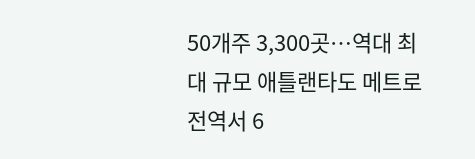50개주 3,300곳…역대 최대 규모 애틀랜타도 메트로 전역서 6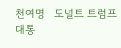천여명   도널트 트럼프 대통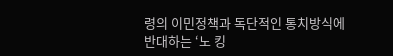령의 이민정책과 독단적인 통치방식에 반대하는 ‘노 킹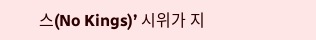스(No Kings)’ 시위가 지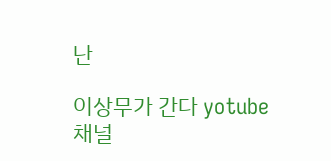난

이상무가 간다 yotube 채널